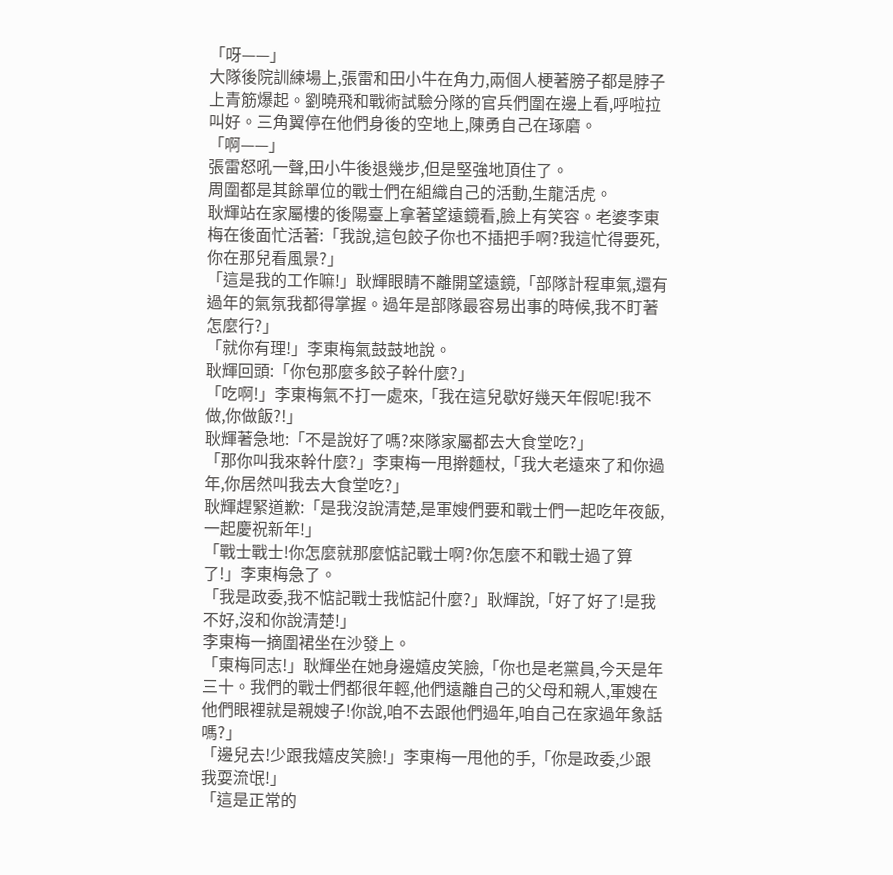「呀——」
大隊後院訓練場上,張雷和田小牛在角力,兩個人梗著膀子都是脖子上青筋爆起。劉曉飛和戰術試驗分隊的官兵們圍在邊上看,呼啦拉叫好。三角翼停在他們身後的空地上,陳勇自己在琢磨。
「啊——」
張雷怒吼一聲,田小牛後退幾步,但是堅強地頂住了。
周圍都是其餘單位的戰士們在組織自己的活動,生龍活虎。
耿輝站在家屬樓的後陽臺上拿著望遠鏡看,臉上有笑容。老婆李東梅在後面忙活著:「我說,這包餃子你也不插把手啊?我這忙得要死,你在那兒看風景?」
「這是我的工作嘛!」耿輝眼睛不離開望遠鏡,「部隊計程車氣,還有過年的氣氛我都得掌握。過年是部隊最容易出事的時候,我不盯著怎麼行?」
「就你有理!」李東梅氣鼓鼓地說。
耿輝回頭:「你包那麼多餃子幹什麼?」
「吃啊!」李東梅氣不打一處來,「我在這兒歇好幾天年假呢!我不做,你做飯?!」
耿輝著急地:「不是說好了嗎?來隊家屬都去大食堂吃?」
「那你叫我來幹什麼?」李東梅一甩擀麵杖,「我大老遠來了和你過年,你居然叫我去大食堂吃?」
耿輝趕緊道歉:「是我沒說清楚,是軍嫂們要和戰士們一起吃年夜飯,一起慶祝新年!」
「戰士戰士!你怎麼就那麼惦記戰士啊?你怎麼不和戰士過了算了!」李東梅急了。
「我是政委,我不惦記戰士我惦記什麼?」耿輝說,「好了好了!是我不好,沒和你說清楚!」
李東梅一摘圍裙坐在沙發上。
「東梅同志!」耿輝坐在她身邊嬉皮笑臉,「你也是老黨員,今天是年三十。我們的戰士們都很年輕,他們遠離自己的父母和親人,軍嫂在他們眼裡就是親嫂子!你說,咱不去跟他們過年,咱自己在家過年象話嗎?」
「邊兒去!少跟我嬉皮笑臉!」李東梅一甩他的手,「你是政委,少跟我耍流氓!」
「這是正常的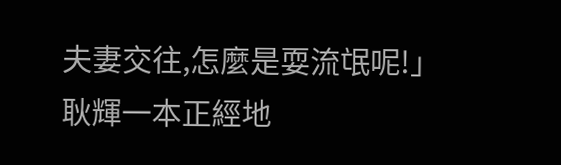夫妻交往,怎麼是耍流氓呢!」耿輝一本正經地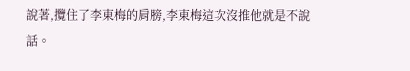說著,攬住了李東梅的肩膀,李東梅這次沒推他就是不說話。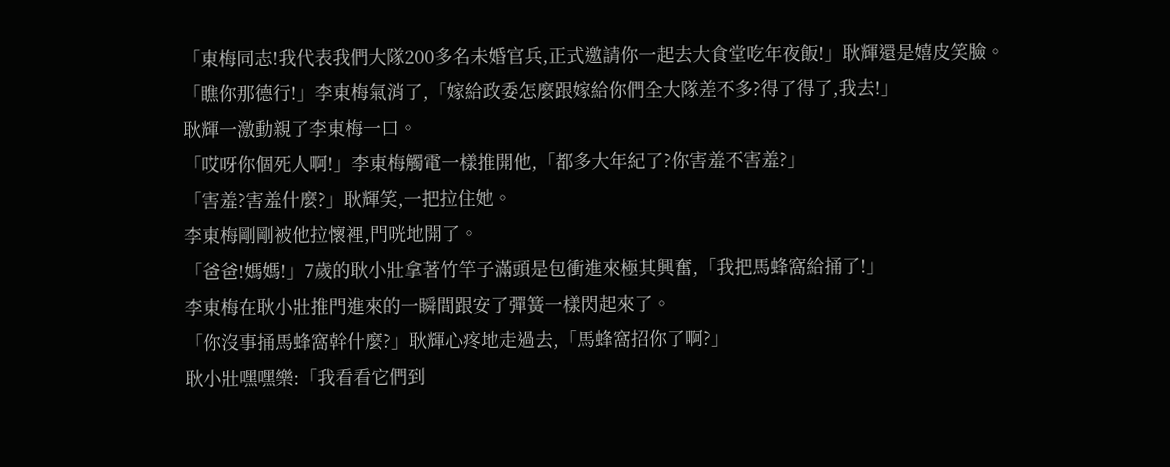「東梅同志!我代表我們大隊200多名未婚官兵,正式邀請你一起去大食堂吃年夜飯!」耿輝還是嬉皮笑臉。
「瞧你那德行!」李東梅氣消了,「嫁給政委怎麼跟嫁給你們全大隊差不多?得了得了,我去!」
耿輝一激動親了李東梅一口。
「哎呀你個死人啊!」李東梅觸電一樣推開他,「都多大年紀了?你害羞不害羞?」
「害羞?害羞什麼?」耿輝笑,一把拉住她。
李東梅剛剛被他拉懷裡,門咣地開了。
「爸爸!媽媽!」7歲的耿小壯拿著竹竿子滿頭是包衝進來極其興奮,「我把馬蜂窩給捅了!」
李東梅在耿小壯推門進來的一瞬間跟安了彈簧一樣閃起來了。
「你沒事捅馬蜂窩幹什麼?」耿輝心疼地走過去,「馬蜂窩招你了啊?」
耿小壯嘿嘿樂:「我看看它們到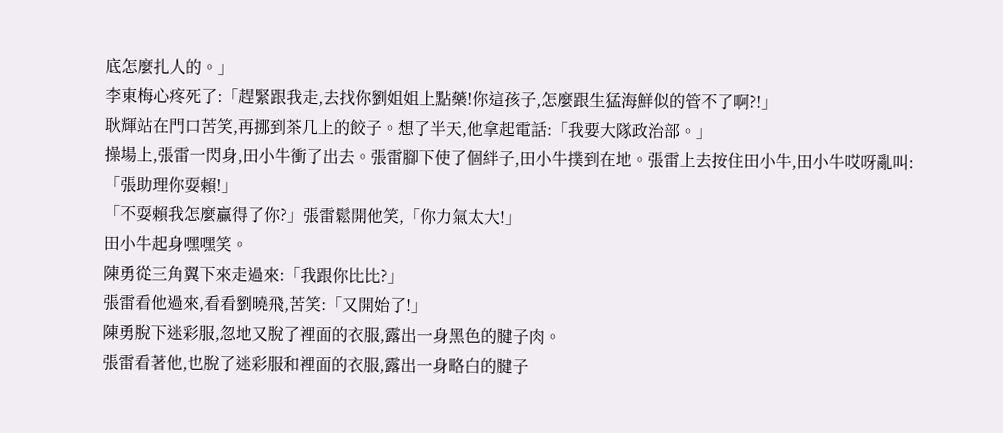底怎麼扎人的。」
李東梅心疼死了:「趕緊跟我走,去找你劉姐姐上點藥!你這孩子,怎麼跟生猛海鮮似的管不了啊?!」
耿輝站在門口苦笑,再挪到茶几上的餃子。想了半天,他拿起電話:「我要大隊政治部。」
操場上,張雷一閃身,田小牛衝了出去。張雷腳下使了個絆子,田小牛撲到在地。張雷上去按住田小牛,田小牛哎呀亂叫:「張助理你耍賴!」
「不耍賴我怎麼贏得了你?」張雷鬆開他笑,「你力氣太大!」
田小牛起身嘿嘿笑。
陳勇從三角翼下來走過來:「我跟你比比?」
張雷看他過來,看看劉曉飛,苦笑:「又開始了!」
陳勇脫下迷彩服,忽地又脫了裡面的衣服,露出一身黑色的腱子肉。
張雷看著他,也脫了迷彩服和裡面的衣服,露出一身略白的腱子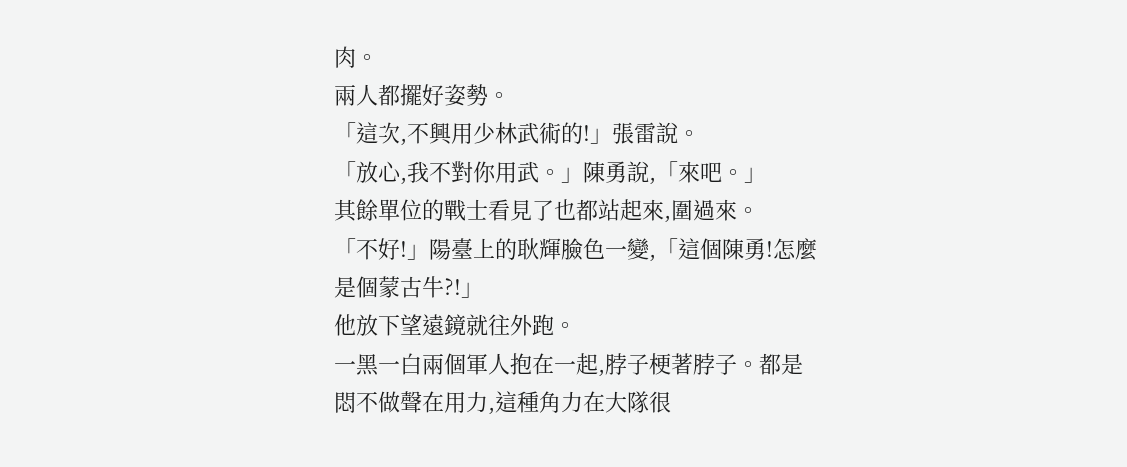肉。
兩人都擺好姿勢。
「這次,不興用少林武術的!」張雷說。
「放心,我不對你用武。」陳勇說,「來吧。」
其餘單位的戰士看見了也都站起來,圍過來。
「不好!」陽臺上的耿輝臉色一變,「這個陳勇!怎麼是個蒙古牛?!」
他放下望遠鏡就往外跑。
一黑一白兩個軍人抱在一起,脖子梗著脖子。都是悶不做聲在用力,這種角力在大隊很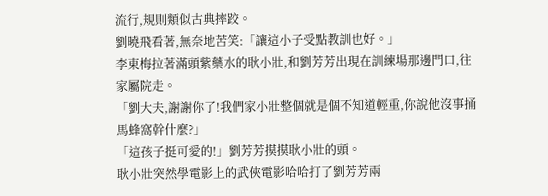流行,規則類似古典摔跤。
劉曉飛看著,無奈地苦笑:「讓這小子受點教訓也好。」
李東梅拉著滿頭紫藥水的耿小壯,和劉芳芳出現在訓練場那邊門口,往家屬院走。
「劉大夫,謝謝你了!我們家小壯整個就是個不知道輕重,你說他沒事捅馬蜂窩幹什麼?」
「這孩子挺可愛的!」劉芳芳摸摸耿小壯的頭。
耿小壯突然學電影上的武俠電影哈哈打了劉芳芳兩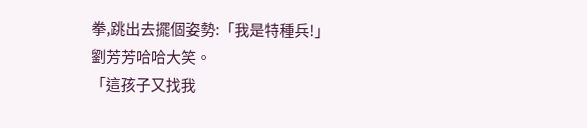拳,跳出去擺個姿勢:「我是特種兵!」
劉芳芳哈哈大笑。
「這孩子又找我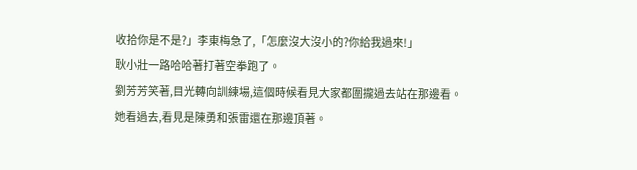收拾你是不是?」李東梅急了,「怎麼沒大沒小的?你給我過來!」
耿小壯一路哈哈著打著空拳跑了。
劉芳芳笑著,目光轉向訓練場,這個時候看見大家都圍攏過去站在那邊看。
她看過去,看見是陳勇和張雷還在那邊頂著。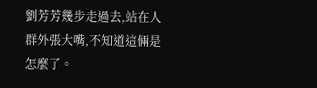劉芳芳幾步走過去,站在人群外張大嘴,不知道這倆是怎麼了。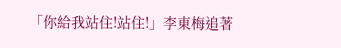「你給我站住!站住!」李東梅追著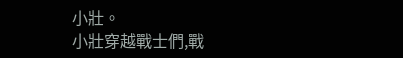小壯。
小壯穿越戰士們,戰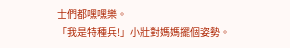士們都嘿嘿樂。
「我是特種兵!」小壯對媽媽擺個姿勢。